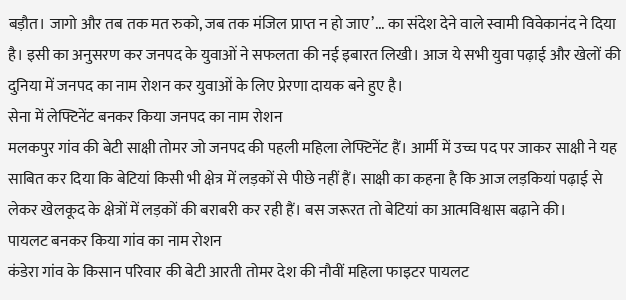बड़ौत। जागो और तब तक मत रुको, जब तक मंजिल प्राप्त न हो जाए’... का संदेश देने वाले स्वामी विवेकानंद ने दिया है। इसी का अनुसरण कर जनपद के युवाओं ने सफलता की नई इबारत लिखी। आज ये सभी युवा पढ़ाई और खेलों की दुनिया में जनपद का नाम रोशन कर युवाओं के लिए प्रेरणा दायक बने हुए है।
सेना में लेफ्टिनेंट बनकर किया जनपद का नाम रोशन
मलकपुर गांव की बेटी साक्षी तोमर जो जनपद की पहली महिला लेफ्टिनेंट हैं। आर्मी में उच्च पद पर जाकर साक्षी ने यह साबित कर दिया कि बेटियां किसी भी क्षेत्र में लड़कों से पीछे नहीं हैं। साक्षी का कहना है कि आज लड़कियां पढ़ाई से लेकर खेलकूद के क्षेत्रों में लड़कों की बराबरी कर रही हैं। बस जरूरत तो बेटियां का आत्मविश्वास बढ़ाने की।
पायलट बनकर किया गांव का नाम रोशन
कंडेरा गांव के किसान परिवार की बेटी आरती तोमर देश की नौवीं महिला फाइटर पायलट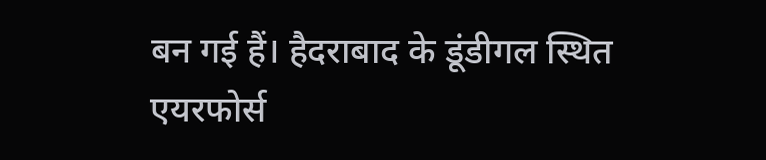बन गई हैं। हैदराबाद के डूंडीगल स्थित एयरफोर्स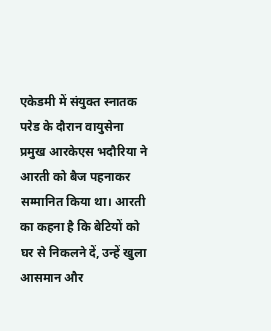एकेडमी में संयुक्त स्नातक परेड के दौरान वायुसेना प्रमुख आरकेएस भदौरिया ने आरती को बैज पहनाकर सम्मानित किया था। आरती का कहना है कि बेटियों को घर से निकलने दें, उन्हें खुला आसमान और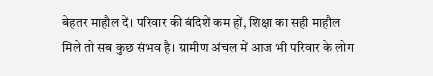बेहतर माहौल दें। परिवार की बंदिशें कम हों, शिक्षा का सही माहौल मिले तो सब कुछ संभव है। ग्रामीण अंचल में आज भी परिवार के लोग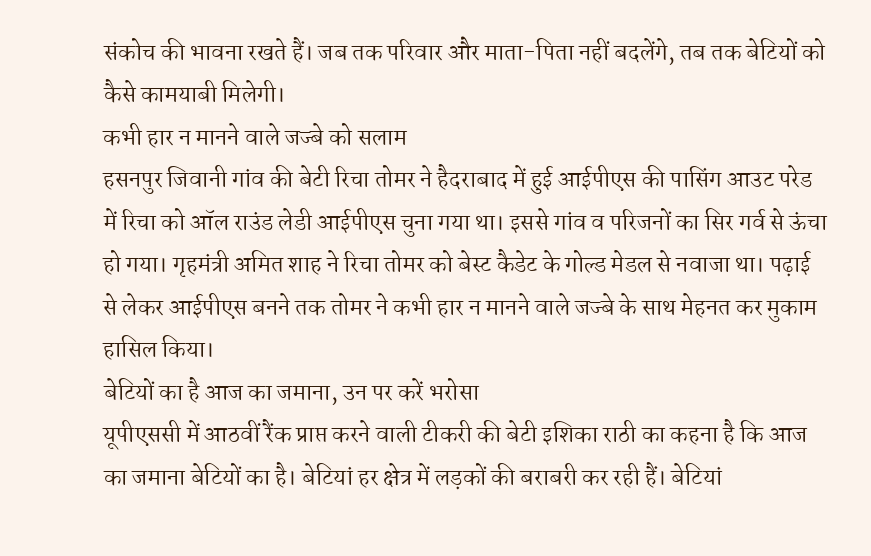संकोच की भावना रखते हैं। जब तक परिवार और माता-पिता नहीं बदलेंगे, तब तक बेटियों को कैसे कामयाबी मिलेगी।
कभी हार न मानने वाले जज्बे को सलाम
हसनपुर जिवानी गांव की बेटी रिचा तोमर ने हैदराबाद में हुई आईपीएस की पासिंग आउट परेड में रिचा को ऑल राउंड लेडी आईपीएस चुना गया था। इससे गांव व परिजनों का सिर गर्व से ऊंचा हो गया। गृहमंत्री अमित शाह ने रिचा तोमर को बेस्ट कैडेट के गोल्ड मेडल से नवाजा था। पढ़ाई से लेकर आईपीएस बनने तक तोमर ने कभी हार न मानने वाले जज्बे के साथ मेहनत कर मुकाम हासिल किया।
बेटियों का है आज का जमाना, उन पर करें भरोसा
यूपीएससी में आठवीं रैंक प्राप्त करने वाली टीकरी की बेटी इशिका राठी का कहना है कि आज का जमाना बेटियों का है। बेटियां हर क्षेत्र में लड़कों की बराबरी कर रही हैं। बेटियां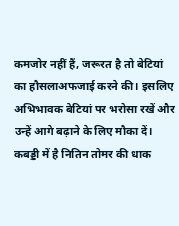कमजोर नहीं हैं, जरूरत है तो बेटियां का हौसलाअफजाई करने की। इसलिए अभिभावक बेटियां पर भरोसा रखें और उन्हें आगे बढ़ाने के लिए मौका दें।
कबड्डी में है नितिन तोमर की धाक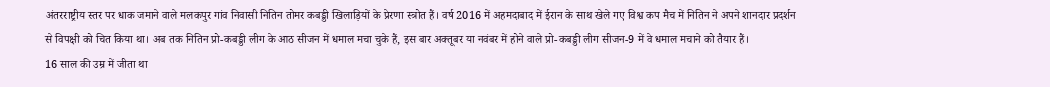अंतरराष्ट्रीय स्तर पर धाक जमाने वाले मलकपुर गांव निवासी नितिन तोमर कबड्डी खिलाड़ियों के प्रेरणा स्त्रोत हैं। वर्ष 2016 में अहमदाबाद में ईरान के साथ खेले गए विश्व कप मैच में नितिन ने अपने शानदार प्रदर्शन से विपक्षी को चित किया था। अब तक नितिन प्रो-कबड्डी लीग के आठ सीजन में धमाल मचा चुके हैं, इस बार अक्तूबर या नवंबर में होने वाले प्रो-कबड्डी लीग सीजन-9 में वे धमाल मचाने को तैयार हैं।
16 साल की उम्र में जीता था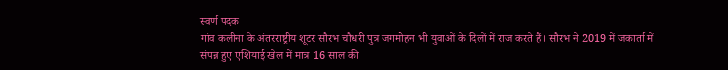स्वर्ण पदक
गांव कलीना के अंतरराष्ट्रीय शूटर सौरभ चौधरी पुत्र जगमोहन भी युवाओं के दिलों में राज करते हैं। सौरभ ने 2019 में जकार्ता में संपन्न हुए एशियाई खेल में मात्र 16 साल की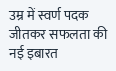उम्र में स्वर्ण पदक जीतकर सफलता की नई इबारत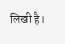लिखी है।